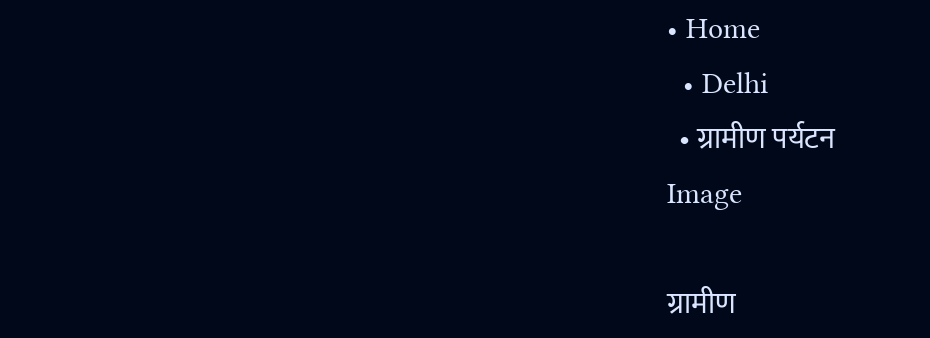• Home
  • Delhi
  • ग्रामीण पर्यटन
Image

ग्रामीण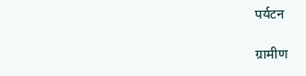पर्यटन

ग्रामीण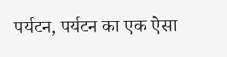पर्यटन, पर्यटन का एक ऐसा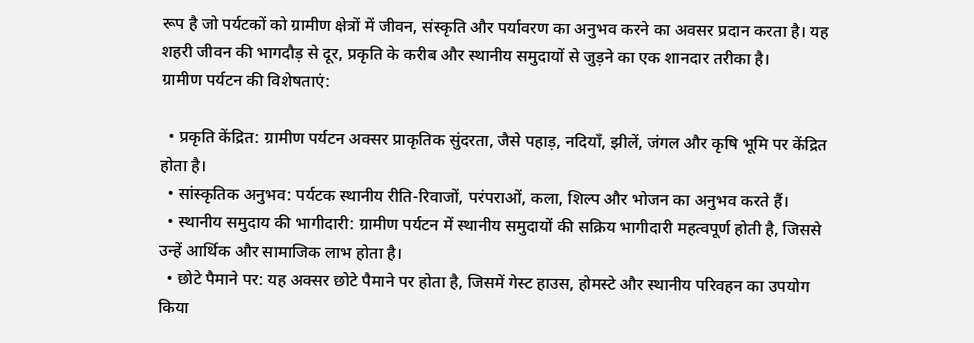रूप है जो पर्यटकों को ग्रामीण क्षेत्रों में जीवन, संस्कृति और पर्यावरण का अनुभव करने का अवसर प्रदान करता है। यह शहरी जीवन की भागदौड़ से दूर, प्रकृति के करीब और स्थानीय समुदायों से जुड़ने का एक शानदार तरीका है।
ग्रामीण पर्यटन की विशेषताएं:

  • प्रकृति केंद्रित: ग्रामीण पर्यटन अक्सर प्राकृतिक सुंदरता, जैसे पहाड़, नदियाँ, झीलें, जंगल और कृषि भूमि पर केंद्रित होता है।
  • सांस्कृतिक अनुभव: पर्यटक स्थानीय रीति-रिवाजों, परंपराओं, कला, शिल्प और भोजन का अनुभव करते हैं।
  • स्थानीय समुदाय की भागीदारी: ग्रामीण पर्यटन में स्थानीय समुदायों की सक्रिय भागीदारी महत्वपूर्ण होती है, जिससे उन्हें आर्थिक और सामाजिक लाभ होता है।
  • छोटे पैमाने पर: यह अक्सर छोटे पैमाने पर होता है, जिसमें गेस्ट हाउस, होमस्टे और स्थानीय परिवहन का उपयोग किया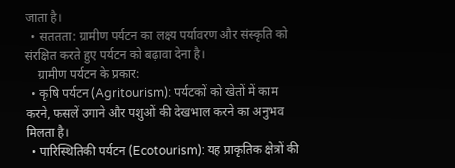जाता है।
  • सततता: ग्रामीण पर्यटन का लक्ष्य पर्यावरण और संस्कृति को संरक्षित करते हुए पर्यटन को बढ़ावा देना है।
    ग्रामीण पर्यटन के प्रकार:
  • कृषि पर्यटन (Agritourism): पर्यटकों को खेतों में काम करने, फसलें उगाने और पशुओं की देखभाल करने का अनुभव मिलता है।
  • पारिस्थितिकी पर्यटन (Ecotourism): यह प्राकृतिक क्षेत्रों की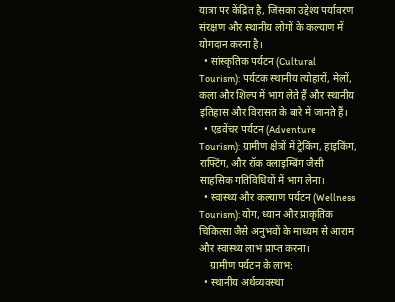यात्रा पर केंद्रित है, जिसका उद्देश्य पर्यावरण संरक्षण और स्थानीय लोगों के कल्याण में योगदान करना है।
  • सांस्कृतिक पर्यटन (Cultural Tourism): पर्यटक स्थानीय त्योहारों, मेलों, कला और शिल्प में भाग लेते हैं और स्थानीय इतिहास और विरासत के बारे में जानते हैं।
  • एडवेंचर पर्यटन (Adventure Tourism): ग्रामीण क्षेत्रों में ट्रेकिंग, हाइकिंग, राफ्टिंग, और रॉक क्लाइम्बिंग जैसी साहसिक गतिविधियों में भाग लेना।
  • स्वास्थ्य और कल्याण पर्यटन (Wellness Tourism): योग, ध्यान और प्राकृतिक चिकित्सा जैसे अनुभवों के माध्यम से आराम और स्वास्थ्य लाभ प्राप्त करना।
    ग्रामीण पर्यटन के लाभ:
  • स्थानीय अर्थव्यवस्था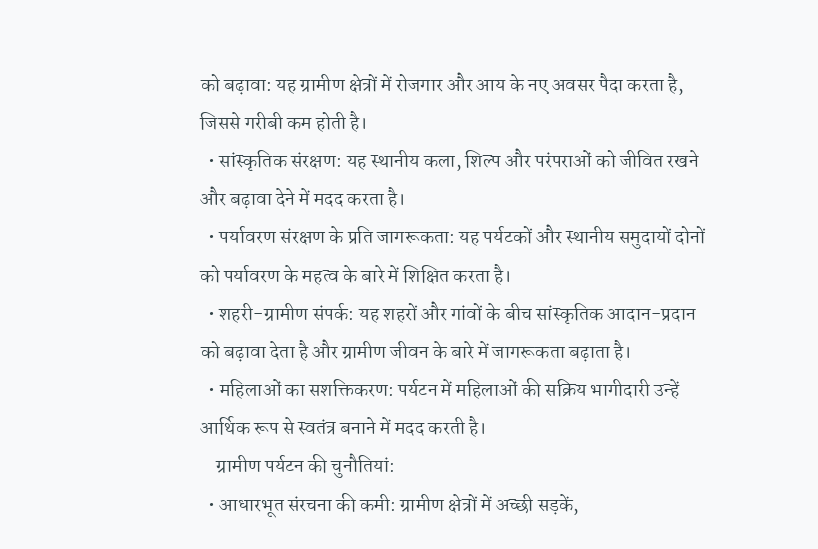को बढ़ावा: यह ग्रामीण क्षेत्रों में रोजगार और आय के नए अवसर पैदा करता है, जिससे गरीबी कम होती है।
  • सांस्कृतिक संरक्षण: यह स्थानीय कला, शिल्प और परंपराओं को जीवित रखने और बढ़ावा देने में मदद करता है।
  • पर्यावरण संरक्षण के प्रति जागरूकता: यह पर्यटकों और स्थानीय समुदायों दोनों को पर्यावरण के महत्व के बारे में शिक्षित करता है।
  • शहरी-ग्रामीण संपर्क: यह शहरों और गांवों के बीच सांस्कृतिक आदान-प्रदान को बढ़ावा देता है और ग्रामीण जीवन के बारे में जागरूकता बढ़ाता है।
  • महिलाओं का सशक्तिकरण: पर्यटन में महिलाओं की सक्रिय भागीदारी उन्हें आर्थिक रूप से स्वतंत्र बनाने में मदद करती है।
    ग्रामीण पर्यटन की चुनौतियां:
  • आधारभूत संरचना की कमी: ग्रामीण क्षेत्रों में अच्छी सड़कें,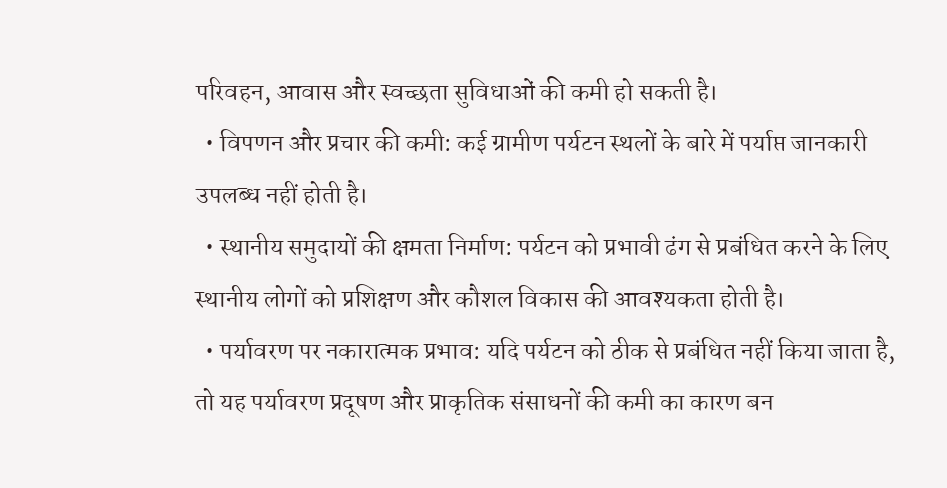परिवहन, आवास और स्वच्छता सुविधाओं की कमी हो सकती है।
  • विपणन और प्रचार की कमी: कई ग्रामीण पर्यटन स्थलों के बारे में पर्याप्त जानकारी उपलब्ध नहीं होती है।
  • स्थानीय समुदायों की क्षमता निर्माण: पर्यटन को प्रभावी ढंग से प्रबंधित करने के लिए स्थानीय लोगों को प्रशिक्षण और कौशल विकास की आवश्यकता होती है।
  • पर्यावरण पर नकारात्मक प्रभाव: यदि पर्यटन को ठीक से प्रबंधित नहीं किया जाता है, तो यह पर्यावरण प्रदूषण और प्राकृतिक संसाधनों की कमी का कारण बन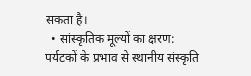सकता है।
  • सांस्कृतिक मूल्यों का क्षरण: पर्यटकों के प्रभाव से स्थानीय संस्कृति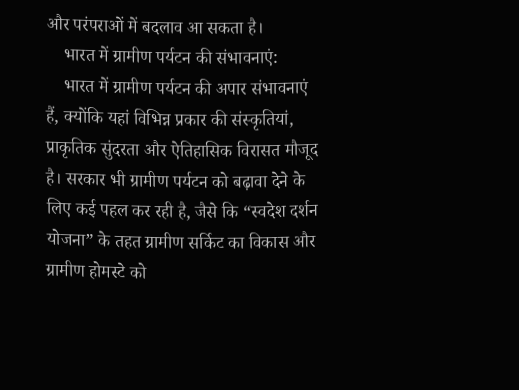और परंपराओं में बदलाव आ सकता है।
    भारत में ग्रामीण पर्यटन की संभावनाएं:
    भारत में ग्रामीण पर्यटन की अपार संभावनाएं हैं, क्योंकि यहां विभिन्न प्रकार की संस्कृतियां, प्राकृतिक सुंदरता और ऐतिहासिक विरासत मौजूद है। सरकार भी ग्रामीण पर्यटन को बढ़ावा देने के लिए कई पहल कर रही है, जैसे कि “स्वदेश दर्शन योजना” के तहत ग्रामीण सर्किट का विकास और ग्रामीण होमस्टे को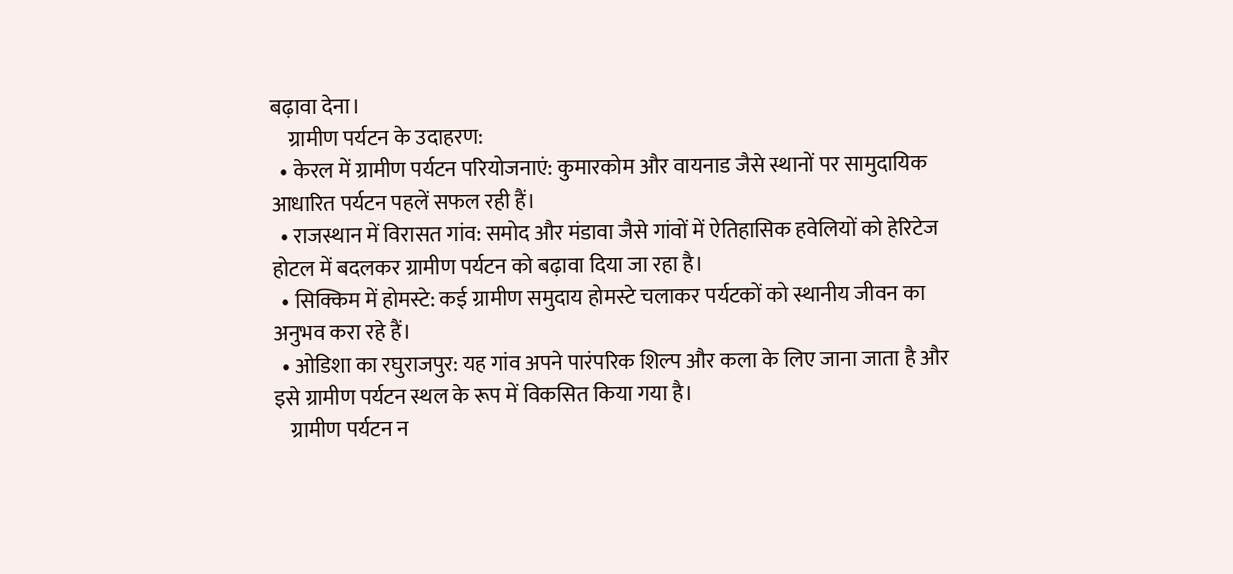बढ़ावा देना।
    ग्रामीण पर्यटन के उदाहरण:
  • केरल में ग्रामीण पर्यटन परियोजनाएं: कुमारकोम और वायनाड जैसे स्थानों पर सामुदायिक आधारित पर्यटन पहलें सफल रही हैं।
  • राजस्थान में विरासत गांव: समोद और मंडावा जैसे गांवों में ऐतिहासिक हवेलियों को हेरिटेज होटल में बदलकर ग्रामीण पर्यटन को बढ़ावा दिया जा रहा है।
  • सिक्किम में होमस्टे: कई ग्रामीण समुदाय होमस्टे चलाकर पर्यटकों को स्थानीय जीवन का अनुभव करा रहे हैं।
  • ओडिशा का रघुराजपुर: यह गांव अपने पारंपरिक शिल्प और कला के लिए जाना जाता है और इसे ग्रामीण पर्यटन स्थल के रूप में विकसित किया गया है।
    ग्रामीण पर्यटन न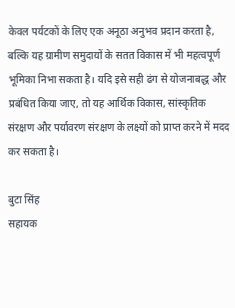केवल पर्यटकों के लिए एक अनूठा अनुभव प्रदान करता है, बल्कि यह ग्रामीण समुदायों के सतत विकास में भी महत्वपूर्ण भूमिका निभा सकता है। यदि इसे सही ढंग से योजनाबद्ध और प्रबंधित किया जाए, तो यह आर्थिक विकास, सांस्कृतिक संरक्षण और पर्यावरण संरक्षण के लक्ष्यों को प्राप्त करने में मदद कर सकता है।

बुटा सिंह
सहायक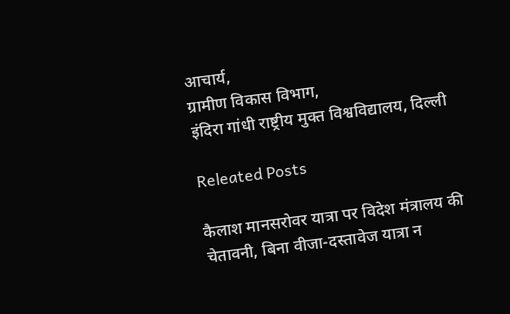आचार्य,
ग्रामीण विकास विभाग,
इंदिरा गांधी राष्ट्रीय मुक्त विश्वविद्यालय, दिल्ली

Releated Posts

कैलाश मानसरोवर यात्रा पर विदेश मंत्रालय की चेतावनी, बिना वीजा-दस्तावेज यात्रा न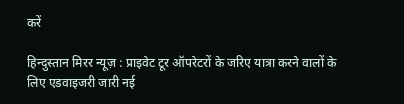करें

हिन्दुस्तान मिरर न्यूज़ : प्राइवेट टूर ऑपरेटरों के जरिए यात्रा करने वालों के लिए एडवाइजरी जारी नई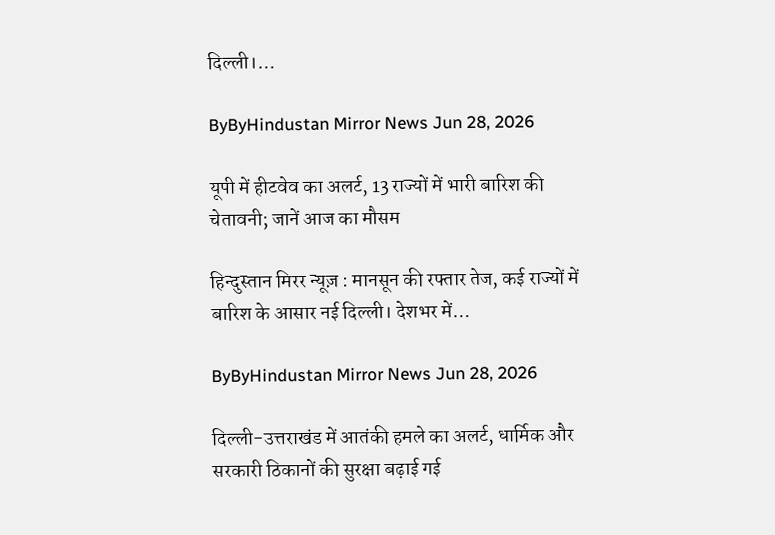दिल्ली।…

ByByHindustan Mirror News Jun 28, 2026

यूपी में हीटवेव का अलर्ट, 13 राज्यों में भारी बारिश की चेतावनी; जानें आज का मौसम

हिन्दुस्तान मिरर न्यूज़ : मानसून की रफ्तार तेज, कई राज्यों में बारिश के आसार नई दिल्ली। देशभर में…

ByByHindustan Mirror News Jun 28, 2026

दिल्ली-उत्तराखंड में आतंकी हमले का अलर्ट, धार्मिक और सरकारी ठिकानों की सुरक्षा बढ़ाई गई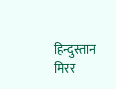हिन्दुस्तान मिरर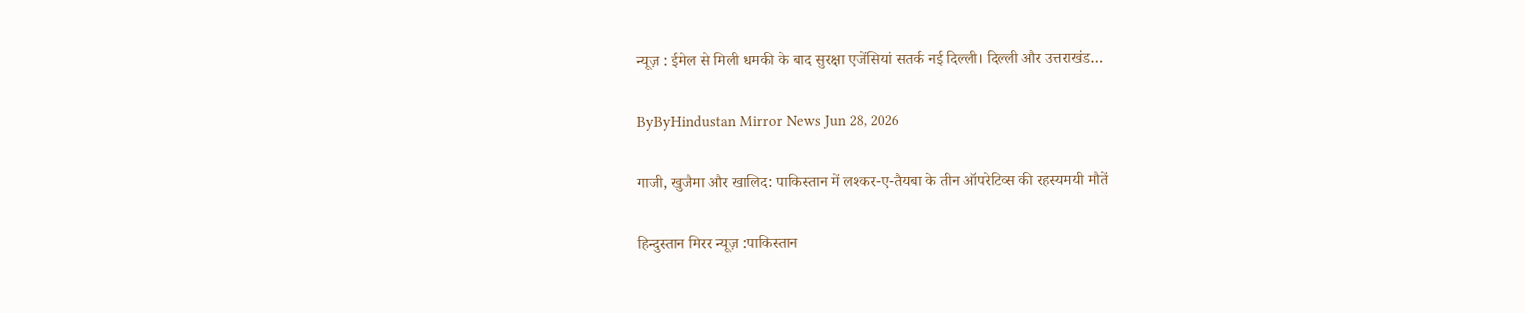न्यूज़ : ईमेल से मिली धमकी के बाद सुरक्षा एजेंसियां सतर्क नई दिल्ली। दिल्ली और उत्तराखंड…

ByByHindustan Mirror News Jun 28, 2026

गाजी, खुजैमा और खालिद: पाकिस्तान में लश्कर-ए-तैयबा के तीन ऑपरेटिव्स की रहस्यमयी मौतें

हिन्दुस्तान मिरर न्यूज़ :पाकिस्तान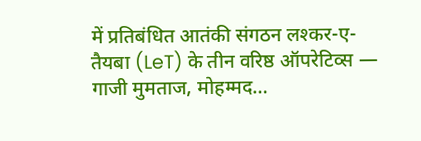में प्रतिबंधित आतंकी संगठन लश्कर-ए-तैयबा (LeT) के तीन वरिष्ठ ऑपरेटिव्स — गाजी मुमताज, मोहम्मद…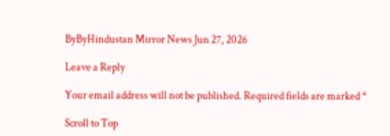ByByHindustan Mirror News Jun 27, 2026

Leave a Reply

Your email address will not be published. Required fields are marked *

Scroll to Top